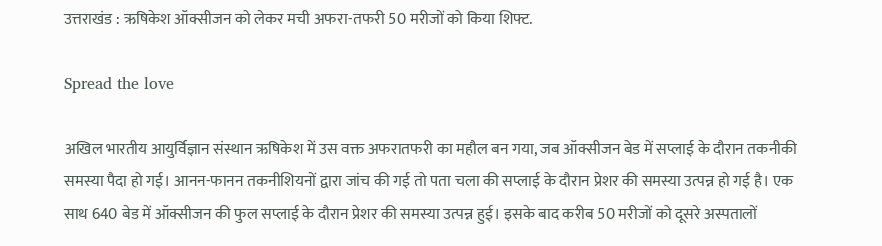उत्तराखंड : ऋषिकेश ऑक्सीजन को लेकर मची अफरा-तफरी 50 मरीजों को किया शिफ्ट.

Spread the love

अखिल भारतीय आयुर्विज्ञान संस्थान ऋषिकेश में उस वक्त अफरातफरी का महौल बन गया, जब ऑक्सीजन बेड में सप्लाई के दौरान तकनीकी समस्या पैदा हो गई। आनन-फानन तकनीशियनों द्वारा जांच की गई तो पता चला की सप्लाई के दौरान प्रेशर की समस्या उत्पन्न हो गई है। एक साथ 640 बेड में ऑक्सीजन की फुल सप्लाई के दौरान प्रेशर की समस्या उत्पन्न हुई। इसके बाद करीब 50 मरीजों को दूसरे अस्पतालों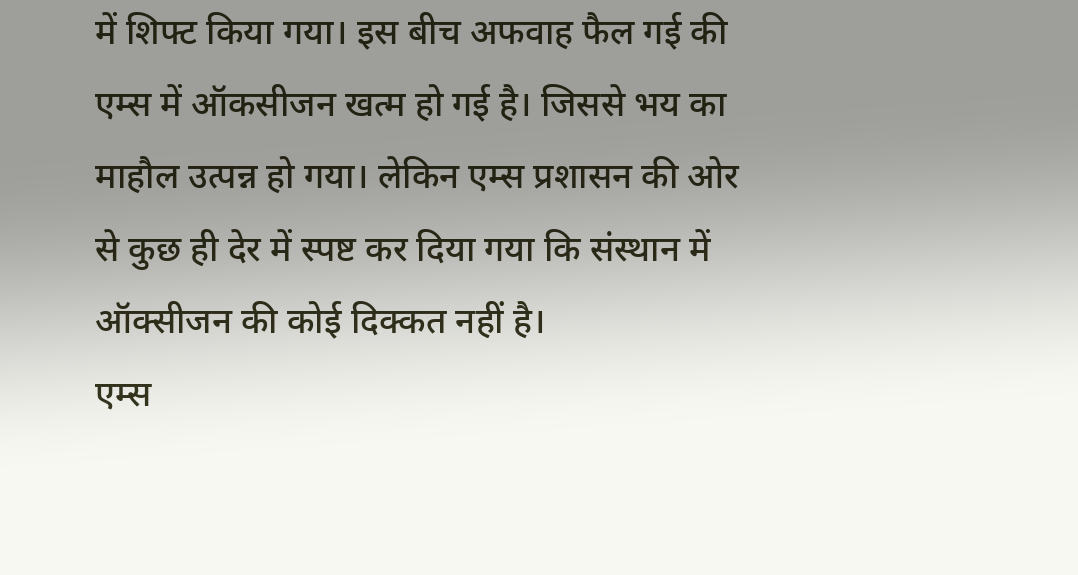में शिफ्ट किया गया। इस बीच अफवाह फैल गई की एम्स में ऑकसीजन खत्म हो गई है। जिससे भय का माहौल उत्पन्न हो गया। लेकिन एम्स प्रशासन की ओर से कुछ ही देर में स्पष्ट कर दिया गया कि संस्थान में ऑक्सीजन की कोई दिक्कत नहीं है।
एम्स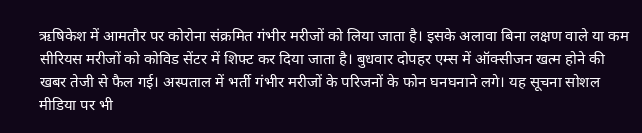ऋषिकेश में आमतौर पर कोरोना संक्रमित गंभीर मरीजों को लिया जाता है। इसके अलावा बिना लक्षण वाले या कम सीरियस मरीजों को कोविड सेंटर में शिफ्ट कर दिया जाता है। बुधवार दोपहर एम्स में ऑक्सीजन खत्म होने की खबर तेजी से फैल गई। अस्पताल में भर्ती गंभीर मरीजों के परिजनों के फोन घनघनाने लगे। यह सूचना सोशल मीडिया पर भी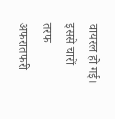वायरल हो गई। इससे चारों तरफ अफरातफरी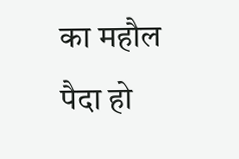का महौल पैदा हो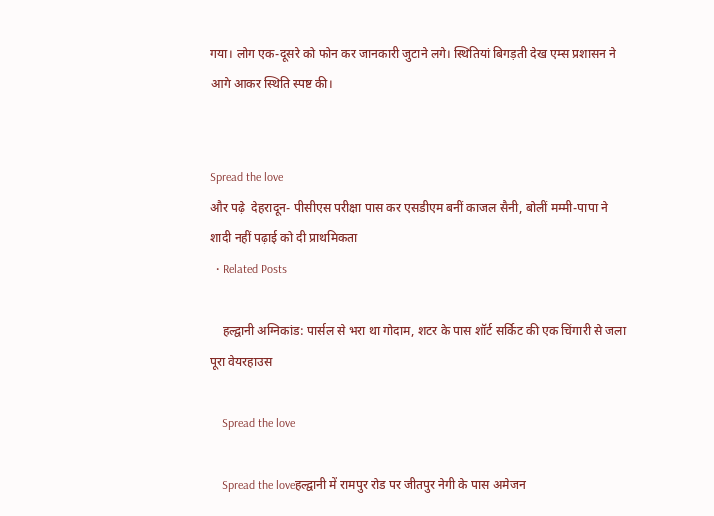गया। लोग एक-दूसरे को फोन कर जानकारी जुटाने लगे। स्थितियां बिगड़ती देख एम्स प्रशासन ने आगे आकर स्थिति स्पष्ट की।


Spread the love
और पढ़े  देहरादून- पीसीएस परीक्षा पास कर एसडीएम बनीं काजल सैनी, बोलीं मम्मी-पापा ने शादी नहीं पढ़ाई को दी प्राथमिकता
  • Related Posts

    हल्द्वानी अग्निकांड: पार्सल से भरा था गोदाम, शटर के पास शॉर्ट सर्किट की एक चिंगारी से जला पूरा वेयरहाउस

    Spread the love

    Spread the loveहल्द्वानी में रामपुर रोड पर जीतपुर नेगी के पास अमेजन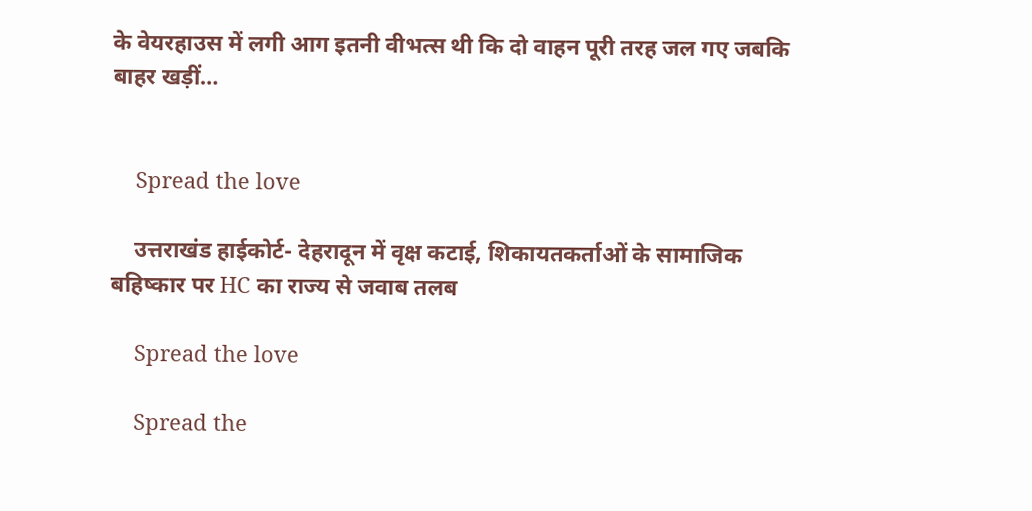के वेयरहाउस में लगी आग इतनी वीभत्स थी कि दो वाहन पूरी तरह जल गए जबकि बाहर खड़ीं…


    Spread the love

    उत्तराखंड हाईकोर्ट- देहरादून में वृक्ष कटाई, शिकायतकर्ताओं के सामाजिक बहिष्कार पर HC का राज्य से जवाब तलब

    Spread the love

    Spread the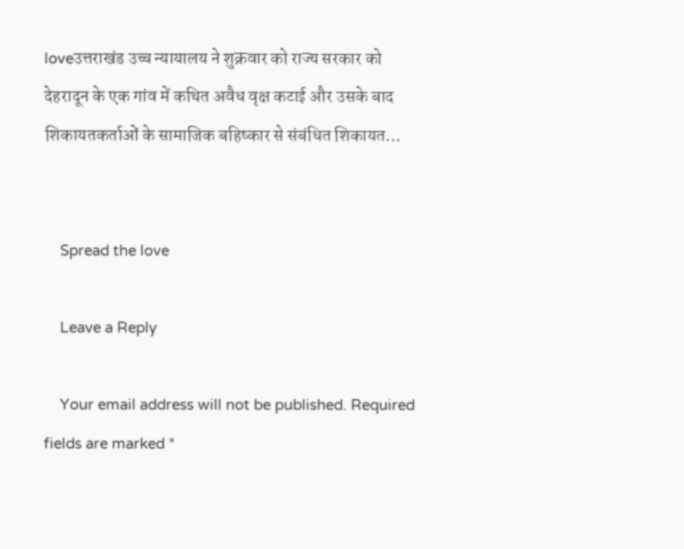loveउत्तराखंड उच्च न्यायालय ने शुक्रवार को राज्य सरकार को देहरादून के एक गांव में कथित अवैध वृक्ष कटाई और उसके बाद शिकायतकर्ताओं के सामाजिक बहिष्कार से संबंधित शिकायत…


    Spread the love

    Leave a Reply

    Your email address will not be published. Required fields are marked *